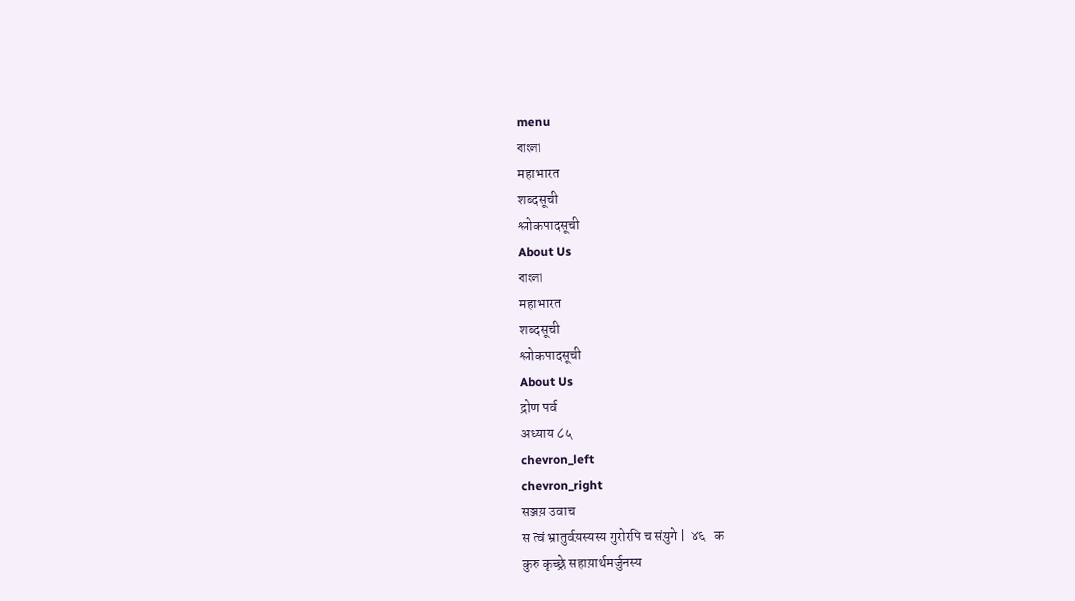menu
বাংলা
महाभारत
शब्दसूची
श्लोकपादसूची
About Us
বাংলা
महाभारत
शब्दसूची
श्लोकपादसूची
About Us
द्रोण पर्व
अध्याय ८५
chevron_left
chevron_right
सञ्जय़ उवाच
स त्वं भ्रातुर्वय़स्यस्य गुरोरपि च संय़ुगे |  ४६   क
कुरु कृच्छ्रे सहाय़ार्थमर्जुनस्य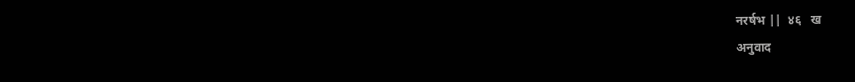नरर्षभ ||  ४६   ख
अनुवाद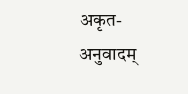अकृत-अनुवादम्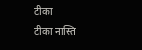टीका
टीका नास्ति